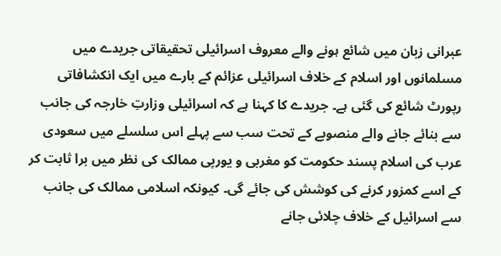عبرانی زبان میں شائع ہونے والے معروف اسرائیلی تحقیقاتی جریدے میں مسلمانوں اور اسلام کے خلاف اسرائیلی عزائم کے بارے میں ایک انکشافاتی رپورٹ شائع کی گئی ہے۔ جریدے کا کہنا ہے کہ اسرائیلی وزارتِ خارجہ کی جانب سے بنائے جانے والے منصوبے کے تحت سب سے پہلے اس سلسلے میں سعودی عرب کی اسلام پسند حکومت کو مغربی و یورپی ممالک کی نظر میں برا ثابت کر کے اسے کمزور کرنے کی کوشش کی جائے گی۔ کیونکہ اسلامی ممالک کی جانب سے اسرائیل کے خلاف چلائی جانے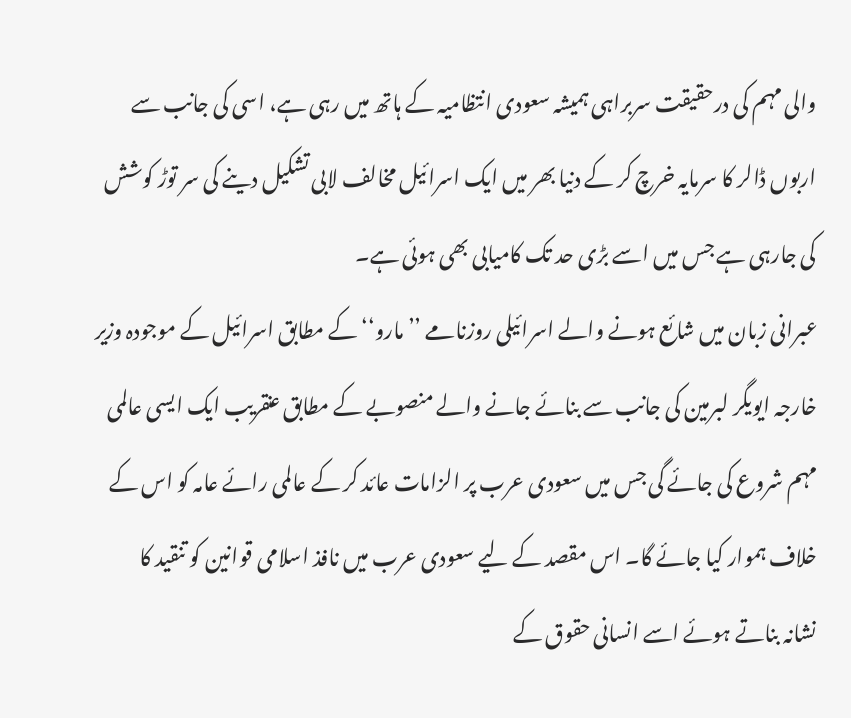والی مہم کی درحقیقت سربراہی ہمیشہ سعودی انتظامیہ کے ہاتھ میں رہی ہے، اسی کی جانب سے اربوں ڈالر کا سرمایہ خرچ کر کے دنیا بھر میں ایک اسرائیل مخالف لابی تشکیل دینے کی سر توڑ کوشش کی جارہی ہے جس میں اسے بڑی حد تک کامیابی بھی ہوئی ہے۔
عبرانی زبان میں شائع ہونے والے اسرائیلی روزنامے ’’مارو‘‘ کے مطابق اسرائیل کے موجودہ وزیر خارجہ ایویگر لبرمین کی جانب سے بنائے جانے والے منصوبے کے مطابق عنقریب ایک ایسی عالمی مہم شروع کی جائے گی جس میں سعودی عرب پر الزامات عائد کر کے عالمی رائے عامہ کو اس کے خلاف ہموار کیا جائے گا۔ اس مقصد کے لیے سعودی عرب میں نافذ اسلامی قوانین کو تنقید کا نشانہ بناتے ہوئے اسے انسانی حقوق کے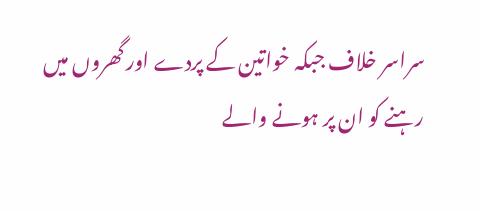سراسر خلاف جبکہ خواتین کے پردے اور گھروں میں رہنے کو ان پر ہونے والے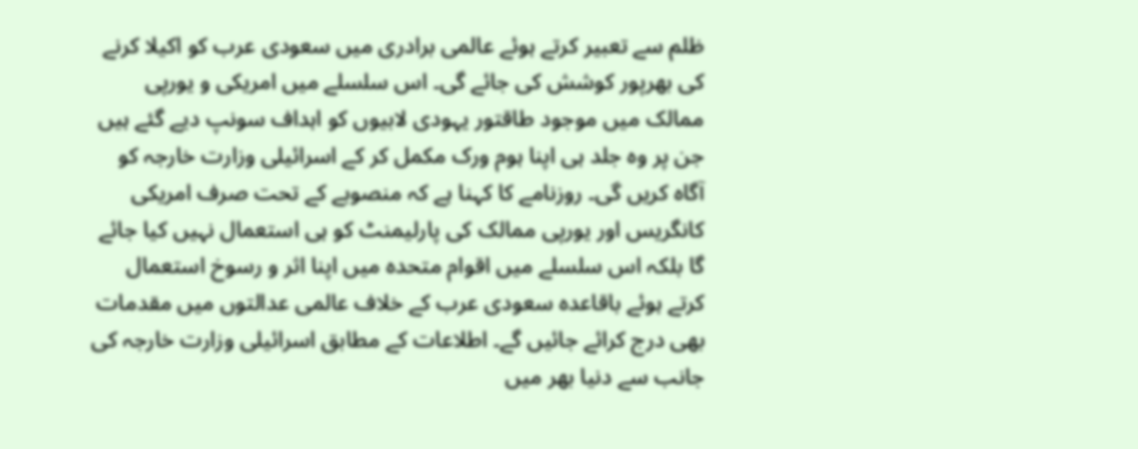ظلم سے تعبیر کرتے ہوئے عالمی برادری میں سعودی عرب کو اکیلا کرنے کی بھرپور کوشش کی جائے گی۔ اس سلسلے میں امریکی و یورپی ممالک میں موجود طاقتور یہودی لابیوں کو اہداف سونپ دیے گئے ہیں جن پر وہ جلد ہی اپنا ہوم ورک مکمل کر کے اسرائیلی وزارت خارجہ کو آگاہ کریں گی۔ روزنامے کا کہنا ہے کہ منصوبے کے تحت صرف امریکی کانگریس اور یورپی ممالک کی پارلیمنٹ کو ہی استعمال نہیں کیا جائے گا بلکہ اس سلسلے میں اقوام متحدہ میں اپنا اثر و رسوخ استعمال کرتے ہوئے باقاعدہ سعودی عرب کے خلاف عالمی عدالتوں میں مقدمات بھی درج کرائے جائیں گے۔ اطلاعات کے مطابق اسرائیلی وزارت خارجہ کی جانب سے دنیا بھر میں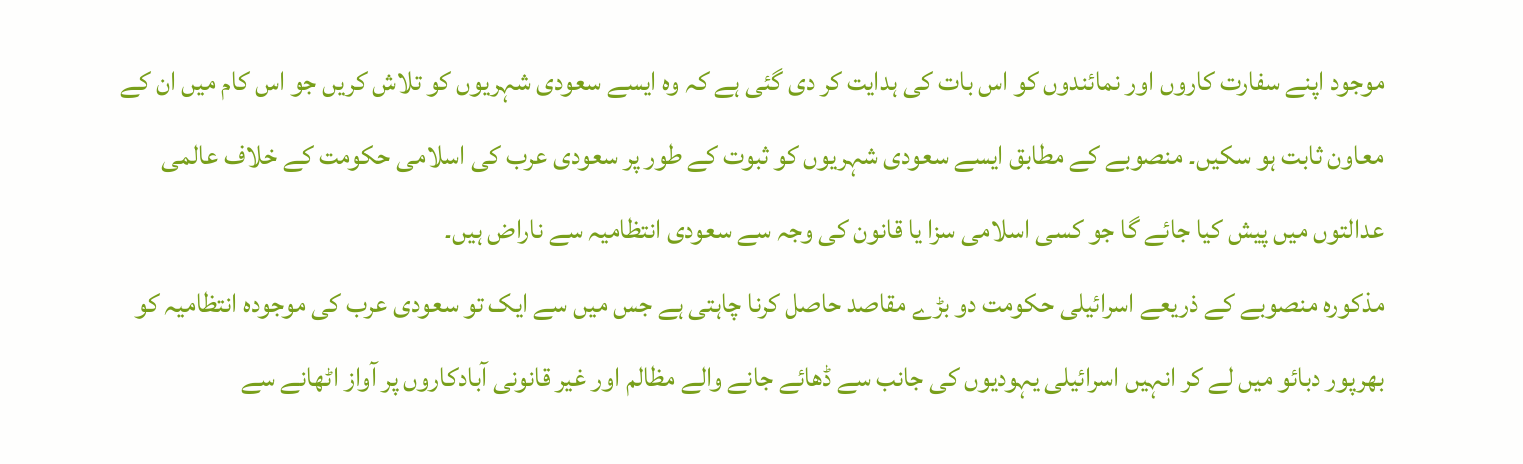موجود اپنے سفارت کاروں اور نمائندوں کو اس بات کی ہدایت کر دی گئی ہے کہ وہ ایسے سعودی شہریوں کو تلاش کریں جو اس کام میں ان کے معاون ثابت ہو سکیں۔ منصوبے کے مطابق ایسے سعودی شہریوں کو ثبوت کے طور پر سعودی عرب کی اسلامی حکومت کے خلاف عالمی عدالتوں میں پیش کیا جائے گا جو کسی اسلامی سزا یا قانون کی وجہ سے سعودی انتظامیہ سے ناراض ہیں۔
مذکورہ منصوبے کے ذریعے اسرائیلی حکومت دو بڑے مقاصد حاصل کرنا چاہتی ہے جس میں سے ایک تو سعودی عرب کی موجودہ انتظامیہ کو بھرپور دبائو میں لے کر انہیں اسرائیلی یہودیوں کی جانب سے ڈھائے جانے والے مظالم اور غیر قانونی آبادکاروں پر آواز اٹھانے سے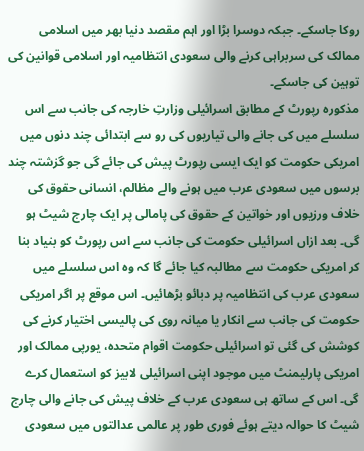روکا جاسکے۔ جبکہ دوسرا بڑا اور اہم مقصد دنیا بھر میں اسلامی ممالک کی سربراہی کرنے والی سعودی انتظامیہ اور اسلامی قوانین کی توہین کی جاسکے۔
مذکورہ رپورٹ کے مطابق اسرائیلی وزارتِ خارجہ کی جانب سے اس سلسلے میں کی جانے والی تیاریوں کی رو سے ابتدائی چند دنوں میں امریکی حکومت کو ایک ایسی رپورٹ پیش کی جائے گی جو گزشتہ چند برسوں میں سعودی عرب میں ہونے والے مظالم، انسانی حقوق کی خلاف ورزیوں اور خواتین کے حقوق کی پامالی پر ایک چارج شیٹ ہو گی۔ بعد ازاں اسرائیلی حکومت کی جانب سے اس رپورٹ کو بنیاد بنا کر امریکی حکومت سے مطالبہ کیا جائے گا کہ وہ اس سلسلے میں سعودی عرب کی انتظامیہ پر دبائو بڑھائیں۔ اس موقع پر اگر امریکی حکومت کی جانب سے انکار یا میانہ روی کی پالیسی اختیار کرنے کی کوشش کی گئی تو اسرائیلی حکومت اقوام متحدہ، یورپی ممالک اور امریکی پارلیمنٹ میں موجود اپنی اسرائیلی لابیز کو استعمال کرے گی۔ اس کے ساتھ ہی سعودی عرب کے خلاف پیش کی جانے والی چارج شیٹ کا حوالہ دیتے ہوئے فوری طور پر عالمی عدالتوں میں سعودی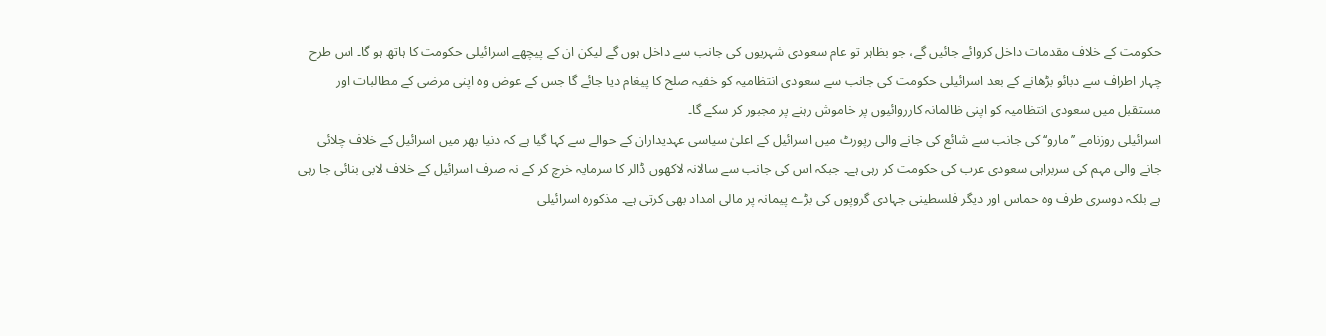حکومت کے خلاف مقدمات داخل کروائے جائیں گے، جو بظاہر تو عام سعودی شہریوں کی جانب سے داخل ہوں گے لیکن ان کے پیچھے اسرائیلی حکومت کا ہاتھ ہو گا۔ اس طرح چہار اطراف سے دبائو بڑھانے کے بعد اسرائیلی حکومت کی جانب سے سعودی انتظامیہ کو خفیہ صلح کا پیغام دیا جائے گا جس کے عوض وہ اپنی مرضی کے مطالبات اور مستقبل میں سعودی انتظامیہ کو اپنی ظالمانہ کارروائیوں پر خاموش رہنے پر مجبور کر سکے گا۔
اسرائیلی روزنامے ’’مارو‘‘ کی جانب سے شائع کی جانے والی رپورٹ میں اسرائیل کے اعلیٰ سیاسی عہدیداران کے حوالے سے کہا گیا ہے کہ دنیا بھر میں اسرائیل کے خلاف چلائی جانے والی مہم کی سربراہی سعودی عرب کی حکومت کر رہی ہے۔ جبکہ اس کی جانب سے سالانہ لاکھوں ڈالر کا سرمایہ خرچ کر کے نہ صرف اسرائیل کے خلاف لابی بنائی جا رہی ہے بلکہ دوسری طرف وہ حماس اور دیگر فلسطینی جہادی گروپوں کی بڑے پیمانہ پر مالی امداد بھی کرتی ہے۔ مذکورہ اسرائیلی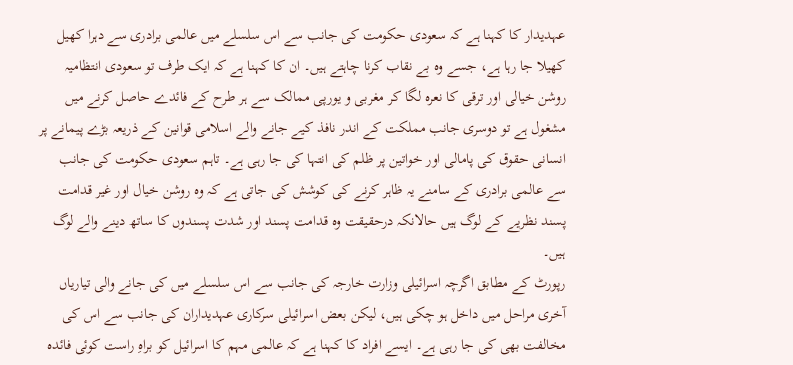عہدیدار کا کہنا ہے کہ سعودی حکومت کی جانب سے اس سلسلے میں عالمی برادری سے دہرا کھیل کھیلا جا رہا ہے، جسے وہ بے نقاب کرنا چاہتے ہیں۔ ان کا کہنا ہے کہ ایک طرف تو سعودی انتظامیہ روشن خیالی اور ترقی کا نعرہ لگا کر مغربی و یورپی ممالک سے ہر طرح کے فائدے حاصل کرنے میں مشغول ہے تو دوسری جانب مملکت کے اندر نافذ کیے جانے والے اسلامی قوانین کے ذریعہ بڑے پیمانے پر انسانی حقوق کی پامالی اور خواتین پر ظلم کی انتہا کی جا رہی ہے۔ تاہم سعودی حکومت کی جانب سے عالمی برادری کے سامنے یہ ظاہر کرنے کی کوشش کی جاتی ہے کہ وہ روشن خیال اور غیر قدامت پسند نظریے کے لوگ ہیں حالانکہ درحقیقت وہ قدامت پسند اور شدت پسندوں کا ساتھ دینے والے لوگ ہیں۔
رپورٹ کے مطابق اگرچہ اسرائیلی وزارت خارجہ کی جانب سے اس سلسلے میں کی جانے والی تیاریاں آخری مراحل میں داخل ہو چکی ہیں، لیکن بعض اسرائیلی سرکاری عہدیداران کی جانب سے اس کی مخالفت بھی کی جا رہی ہے۔ ایسے افراد کا کہنا ہے کہ عالمی مہم کا اسرائیل کو براہِ راست کوئی فائدہ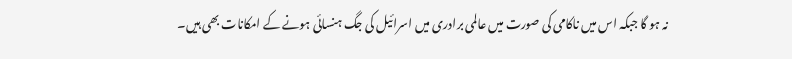نہ ہو گا جبکہ اس میں ناکامی کی صورت میں عالمی برادری میں اسرائیل کی جگ ہنسائی ہونے کے امکانات بھی ہیں۔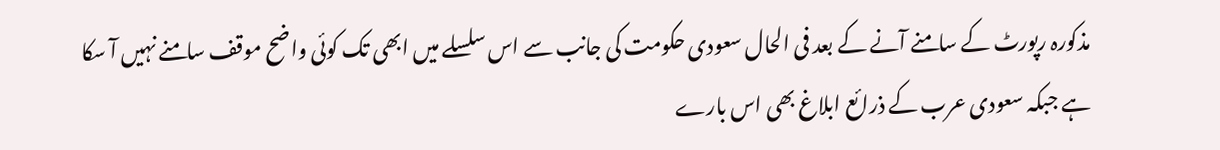مذکورہ رپورٹ کے سامنے آنے کے بعد فی الحال سعودی حکومت کی جانب سے اس سلسلے میں ابھی تک کوئی واضح موقف سامنے نہیں آ سکا ہے جبکہ سعودی عرب کے ذرائع ابلاغ بھی اس بارے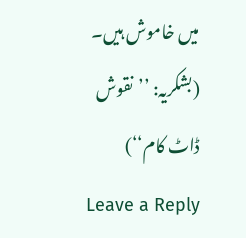میں خاموش ہیں۔
(بشکریہ: ’’نقوش ڈاٹ کام‘‘)
Leave a Reply